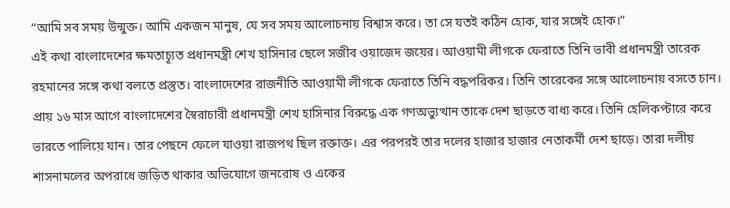“আমি সব সময় উন্মুক্ত। আমি একজন মানুষ, যে সব সময় আলোচনায় বিশ্বাস করে। তা সে যতই কঠিন হোক, যার সঙ্গেই হোক।”
এই কথা বাংলাদেশের ক্ষমতাচ্যূত প্রধানমন্ত্রী শেখ হাসিনার ছেলে সজীব ওয়াজেদ জয়ের। আওয়ামী লীগকে ফেরাতে তিনি ভাবী প্রধানমন্ত্রী তারেক রহমানের সঙ্গে কথা বলতে প্রস্তুত। বাংলাদেশের রাজনীতি আওয়ামী লীগকে ফেরাতে তিনি বদ্ধপরিকর। তিনি তারেকের সঙ্গে আলোচনায় বসতে চান। প্রায় ১৬ মাস আগে বাংলাদেশের স্বৈরাচারী প্রধানমন্ত্রী শেখ হাসিনার বিরুদ্ধে এক গণঅভ্যুত্থান তাকে দেশ ছাড়তে বাধ্য করে। তিনি হেলিকপ্টারে করে ভারতে পালিয়ে যান। তার পেছনে ফেলে যাওয়া রাজপথ ছিল রক্তাক্ত। এর পরপরই তার দলের হাজার হাজার নেতাকর্মী দেশ ছাড়ে। তারা দলীয় শাসনামলের অপরাধে জড়িত থাকার অভিযোগে জনরোষ ও একের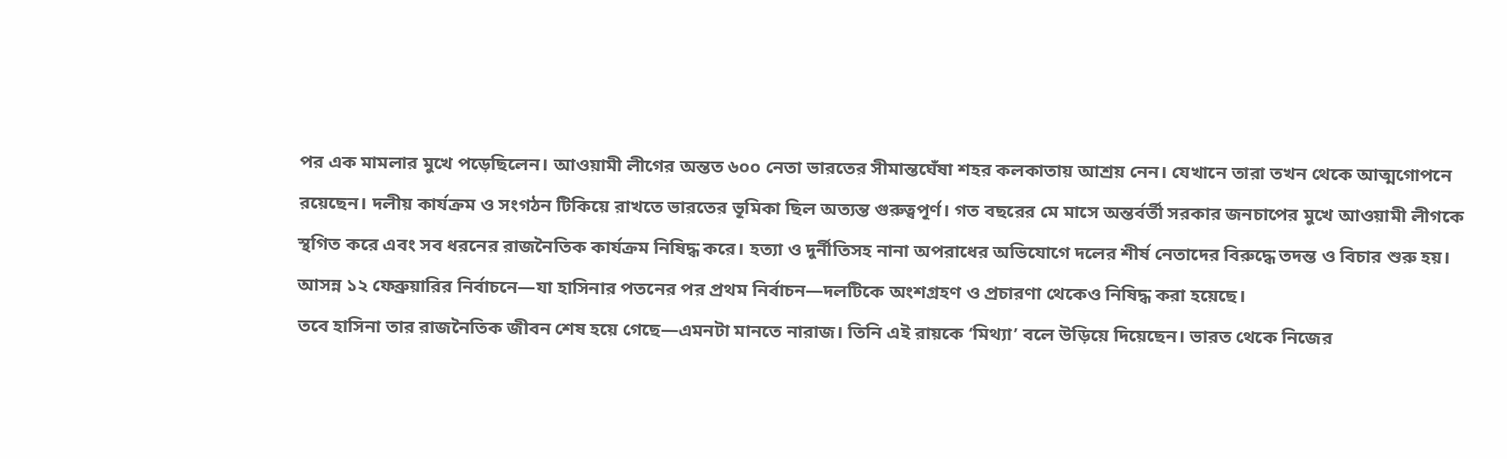পর এক মামলার মুখে পড়েছিলেন। আওয়ামী লীগের অন্তত ৬০০ নেতা ভারতের সীমান্তঘেঁষা শহর কলকাতায় আশ্রয় নেন। যেখানে তারা তখন থেকে আত্মগোপনে রয়েছেন। দলীয় কার্যক্রম ও সংগঠন টিকিয়ে রাখতে ভারতের ভূমিকা ছিল অত্যন্ত গুরুত্বপূর্ণ। গত বছরের মে মাসে অন্তর্বর্তী সরকার জনচাপের মুখে আওয়ামী লীগকে স্থগিত করে এবং সব ধরনের রাজনৈতিক কার্যক্রম নিষিদ্ধ করে। হত্যা ও দুর্নীতিসহ নানা অপরাধের অভিযোগে দলের শীর্ষ নেতাদের বিরুদ্ধে তদন্ত ও বিচার শুরু হয়। আসন্ন ১২ ফেব্রুয়ারির নির্বাচনে—যা হাসিনার পতনের পর প্রথম নির্বাচন—দলটিকে অংশগ্রহণ ও প্রচারণা থেকেও নিষিদ্ধ করা হয়েছে।
তবে হাসিনা তার রাজনৈতিক জীবন শেষ হয়ে গেছে—এমনটা মানতে নারাজ। তিনি এই রায়কে ‘মিথ্যা’ বলে উড়িয়ে দিয়েছেন। ভারত থেকে নিজের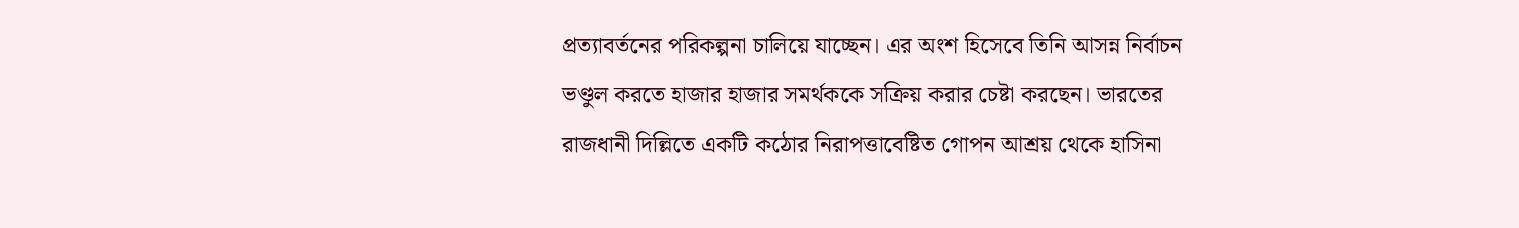প্রত্যাবর্তনের পরিকল্পনা চালিয়ে যাচ্ছেন। এর অংশ হিসেবে তিনি আসন্ন নির্বাচন ভণ্ডুল করতে হাজার হাজার সমর্থককে সক্রিয় করার চেষ্টা করছেন। ভারতের রাজধানী দিল্লিতে একটি কঠোর নিরাপত্তাবেষ্টিত গোপন আশ্রয় থেকে হাসিনা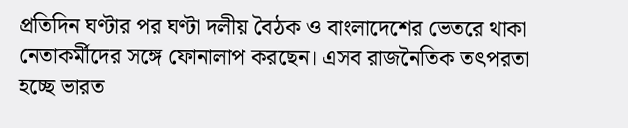প্রতিদিন ঘণ্টার পর ঘণ্টা দলীয় বৈঠক ও বাংলাদেশের ভেতরে থাকা নেতাকর্মীদের সঙ্গে ফোনালাপ করছেন। এসব রাজনৈতিক তৎপরতা হচ্ছে ভারত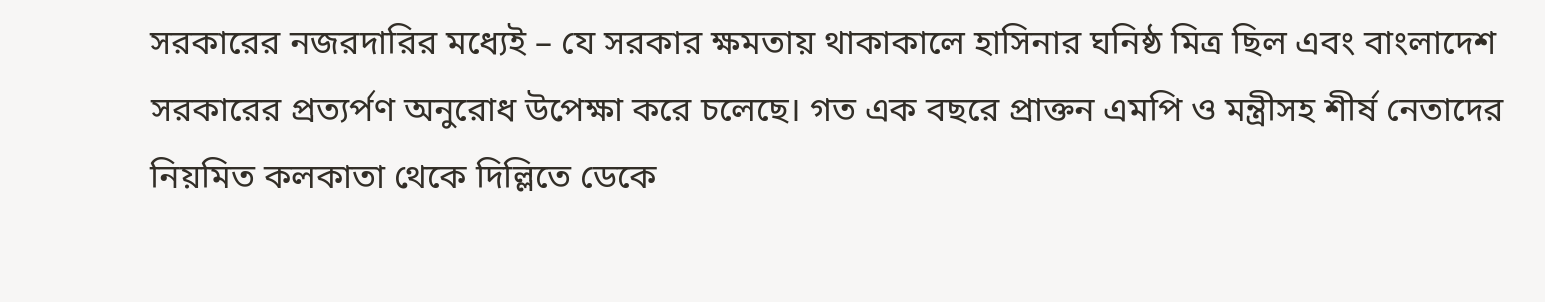সরকারের নজরদারির মধ্যেই – যে সরকার ক্ষমতায় থাকাকালে হাসিনার ঘনিষ্ঠ মিত্র ছিল এবং বাংলাদেশ সরকারের প্রত্যর্পণ অনুরোধ উপেক্ষা করে চলেছে। গত এক বছরে প্রাক্তন এমপি ও মন্ত্রীসহ শীর্ষ নেতাদের নিয়মিত কলকাতা থেকে দিল্লিতে ডেকে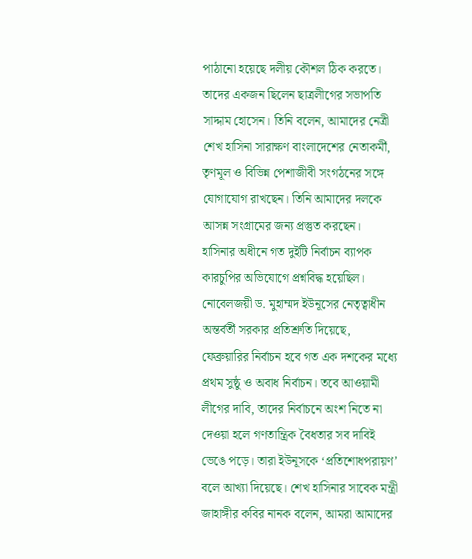পাঠানো হয়েছে দলীয় কৌশল ঠিক করতে। তাদের একজন ছিলেন ছাত্রলীগের সভাপতি সাদ্দাম হোসেন। তিনি বলেন, আমাদের নেত্রী শেখ হাসিনা সারাক্ষণ বাংলাদেশের নেতাকর্মী, তৃণমূল ও বিভিন্ন পেশাজীবী সংগঠনের সঙ্গে যোগাযোগ রাখছেন। তিনি আমাদের দলকে আসন্ন সংগ্রামের জন্য প্রস্তুত করছেন।
হাসিনার অধীনে গত দুইটি নির্বাচন ব্যাপক কারচুপির অভিযোগে প্রশ্নবিদ্ধ হয়েছিল। নোবেলজয়ী ড. মুহাম্মদ ইউনূসের নেতৃত্বাধীন অন্তর্বর্তী সরকার প্রতিশ্রুতি দিয়েছে, ফেব্রুয়ারির নির্বাচন হবে গত এক দশকের মধ্যে প্রথম সুষ্ঠু ও অবাধ নির্বাচন। তবে আওয়ামী লীগের দাবি, তাদের নির্বাচনে অংশ নিতে না দেওয়া হলে গণতান্ত্রিক বৈধতার সব দাবিই ভেঙে পড়ে। তারা ইউনূসকে ‘প্রতিশোধপরায়ণ’ বলে আখ্যা দিয়েছে। শেখ হাসিনার সাবেক মন্ত্রী জাহাঙ্গীর কবির নানক বলেন, আমরা আমাদের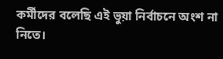কর্মীদের বলেছি এই ভুয়া নির্বাচনে অংশ না নিতে।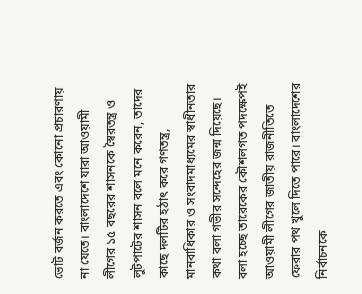ভোট বর্জন করতে এবং কোনো প্রচারণায় না যেতে। বাংলাদেশে যারা আওয়ামী লীগের ১৫ বছরের শাসনকে স্বৈরতন্ত্র ও লুটপাটের শাসন বলে মনে করেন, তাদের কাছে দলটির হঠাৎ করে গণতন্ত্র, মানবাধিকার ও সংবাদমাধ্যমের স্বাধীনতার কথা বলা গভীর সন্দেহের জন্ম দিয়েছে।
বলা হচ্ছে তারেকের কৌশলগত পদক্ষেপই আওয়ামী লীগের জাতীয় রাজনীতিতে ফেরার পথ খুলে দিতে পারে। বাংলাদেশের নির্বাচনকে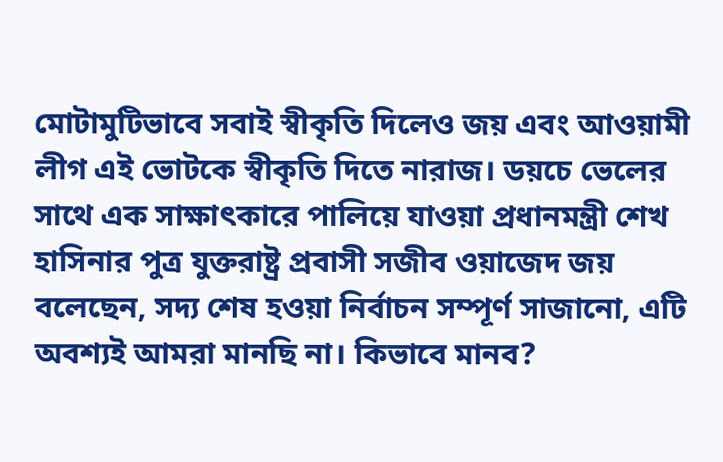মোটামুটিভাবে সবাই স্বীকৃতি দিলেও জয় এবং আওয়ামী লীগ এই ভোটকে স্বীকৃতি দিতে নারাজ। ডয়চে ভেলের সাথে এক সাক্ষাৎকারে পালিয়ে যাওয়া প্রধানমন্ত্রী শেখ হাসিনার পুত্র যুক্তরাষ্ট্র প্রবাসী সজীব ওয়াজেদ জয় বলেছেন, সদ্য শেষ হওয়া নির্বাচন সম্পূর্ণ সাজানো, এটি অবশ্যই আমরা মানছি না। কিভাবে মানব?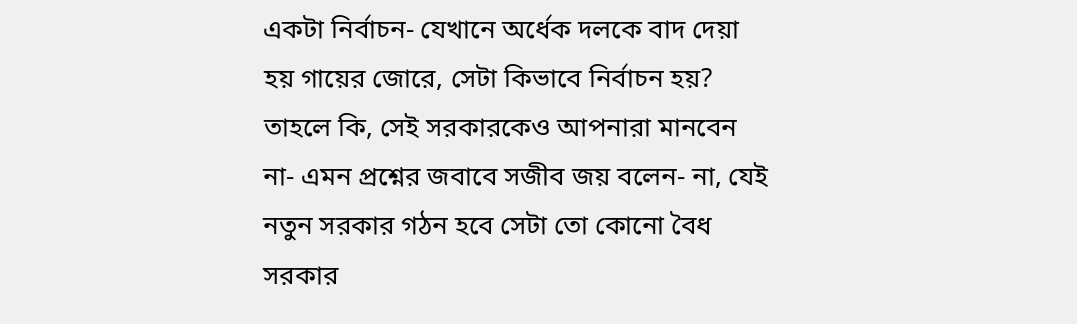একটা নির্বাচন- যেখানে অর্ধেক দলকে বাদ দেয়া হয় গায়ের জোরে, সেটা কিভাবে নির্বাচন হয়? তাহলে কি, সেই সরকারকেও আপনারা মানবেন না- এমন প্রশ্নের জবাবে সজীব জয় বলেন- না, যেই নতুন সরকার গঠন হবে সেটা তো কোনো বৈধ সরকার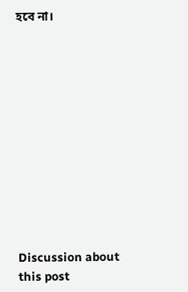হবে না।












Discussion about this post